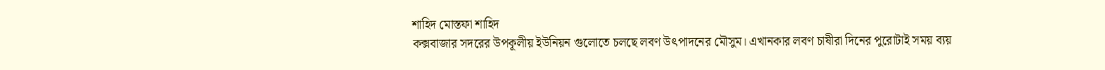শাহিদ মোস্তফা শাহিদ
কক্সবাজার সদরের উপকূলীয় ইউনিয়ন গুলোতে চলছে লবণ উৎপাদনের মৌসুম। এখানকার লবণ চাষীরা দিনের পুরোটাই সময় ব্যয়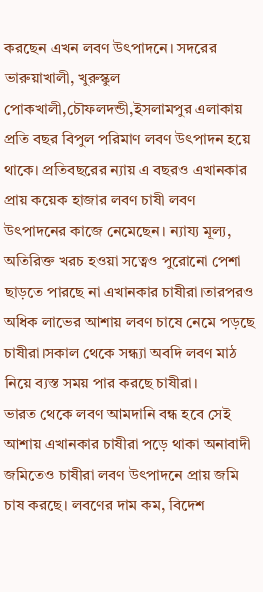করছেন এখন লবণ উৎপাদনে। সদরের ভারুয়াখালী, খুরুস্কুল পোকখালী,চৌফলদন্ডী,ইসলামপুর এলাকায় প্রতি বছর বিপুল পরিমাণ লবণ উৎপাদন হয়ে থাকে। প্রতিবছরের ন্যায় এ বছরও এখানকার প্রায় কয়েক হাজার লবণ চাষী লবণ উৎপাদনের কাজে নেমেছেন। ন্যায্য মূল্য, অতিরিক্ত খরচ হওয়া সত্বেও পুরোনো পেশা ছাড়তে পারছে না এখানকার চাষীরা।তারপরও অধিক লাভের আশায় লবণ চাষে নেমে পড়ছে চাষীরা।সকাল থেকে সন্ধ্যা অবদি লবণ মাঠ নিয়ে ব্যস্ত সময় পার করছে চাষীরা।
ভারত থেকে লবণ আমদানি বন্ধ হবে সেই আশায় এখানকার চাষীরা পড়ে থাকা অনাবাদী জমিতেও চাষীরা লবণ উৎপাদনে প্রায় জমি চাষ করছে। লবণের দাম কম, বিদেশ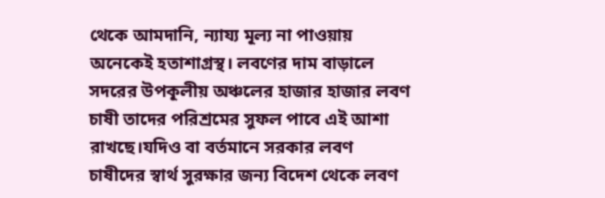থেকে আমদানি, ন্যায্য মূল্য না পাওয়ায় অনেকেই হতাশাগ্রস্থ। লবণের দাম বাড়ালে সদরের উপকূলীয় অঞ্চলের হাজার হাজার লবণ চাষী তাদের পরিশ্রমের সুফল পাবে এই আশা রাখছে।যদিও বা বর্তমানে সরকার লবণ চাষীদের স্বার্থ সুরক্ষার জন্য বিদেশ থেকে লবণ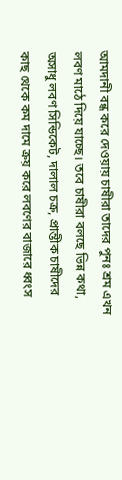আমদানী বন্ধ করে দেওয়ায় চাষীরা তাদের পুনঃ শ্রম এখন লবণ মাঠে দিয়ে যাচ্ছে। তবে চাষীরা বলছে ভিন্ন কথা, অসাধু লবণ সিন্ডিকেট, দালাল চক্র, প্রান্তীক চাষীদের কাছ থেকে কম দামে ক্রয় করে লবণের বাজারে ধ্বংস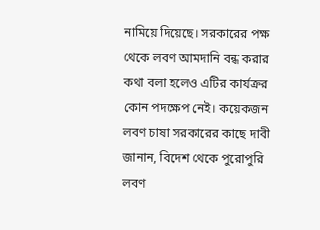নামিয়ে দিয়েছে। সরকারের পক্ষ থেকে লবণ আমদানি বন্ধ করার কথা বলা হলেও এটির কার্যক্রর কোন পদক্ষেপ নেই। কয়েকজন লবণ চাষা সরকারের কাছে দাবী জানান, বিদেশ থেকে পুরোপুরি লবণ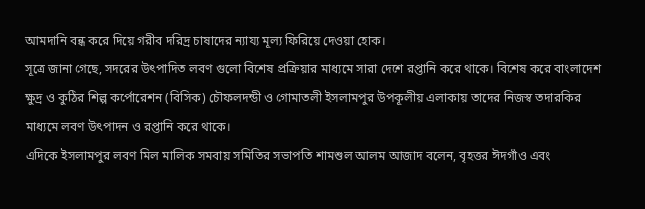আমদানি বন্ধ করে দিয়ে গরীব দরিদ্র চাষাদের ন্যায্য মূল্য ফিরিয়ে দেওয়া হোক।
সূত্রে জানা গেছে, সদরের উৎপাদিত লবণ গুলো বিশেষ প্রক্রিয়ার মাধ্যমে সারা দেশে রপ্তানি করে থাকে। বিশেষ করে বাংলাদেশ ক্ষুদ্র ও কুঠির শিল্প কর্পোরেশন (বিসিক) চৌফলদন্ডী ও গোমাতলী ইসলামপুর উপকূলীয় এলাকায় তাদের নিজস্ব তদারকির মাধ্যমে লবণ উৎপাদন ও রপ্তানি করে থাকে।
এদিকে ইসলামপুর লবণ মিল মালিক সমবায় সমিতির সভাপতি শামশুল আলম আজাদ বলেন, বৃহত্তর ঈদগাঁও এবং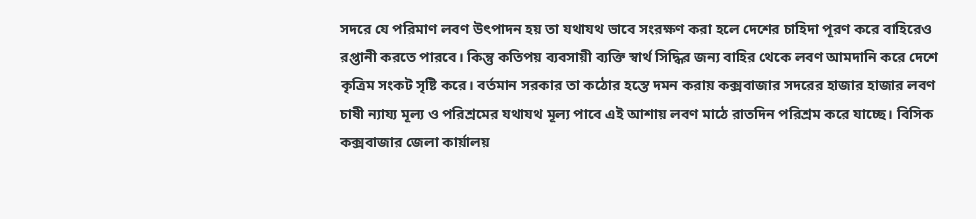সদরে যে পরিমাণ লবণ উৎপাদন হয় তা যথাযথ ভাবে সংরক্ষণ করা হলে দেশের চাহিদা পূরণ করে বাহিরেও রপ্তানী করতে পারবে। কিন্তু কতিপয় ব্যবসায়ী ব্যক্তি স্বার্থ সিদ্ধির জন্য বাহির থেকে লবণ আমদানি করে দেশে কৃত্রিম সংকট সৃষ্টি করে। বর্তমান সরকার তা কঠোর হস্তে দমন করায় কক্সবাজার সদরের হাজার হাজার লবণ চাষী ন্যায্য মূল্য ও পরিশ্রমের যথাযথ মূল্য পাবে এই আশায় লবণ মাঠে রাতদিন পরিশ্রম করে যাচ্ছে। বিসিক কক্সবাজার জেলা কার্য়ালয়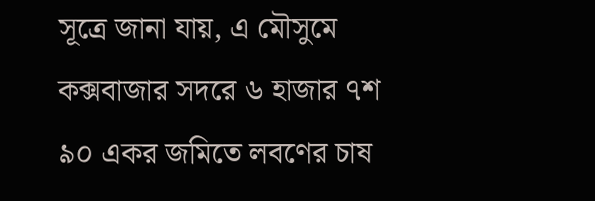সূত্রে জানা যায়, এ মৌসুমে কক্সবাজার সদরে ৬ হাজার ৭শ ৯০ একর জমিতে লবণের চাষ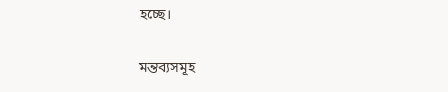হচ্ছে।

মন্তব্যসমূহ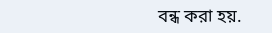বন্ধ করা হয়.